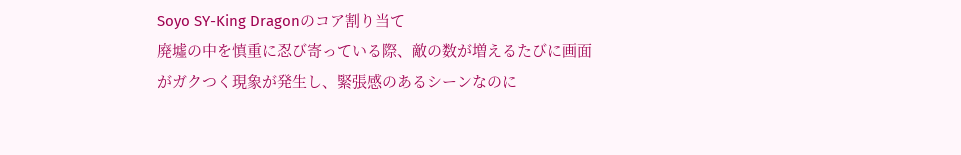Soyo SY-King Dragonのコア割り当て
廃墟の中を慎重に忍び寄っている際、敵の数が増えるたびに画面がガクつく現象が発生し、緊張感のあるシーンなのに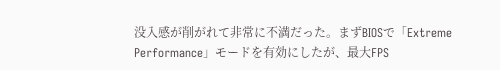没入感が削がれて非常に不満だった。まずBIOSで「Extreme Performance」モードを有効にしたが、最大FPS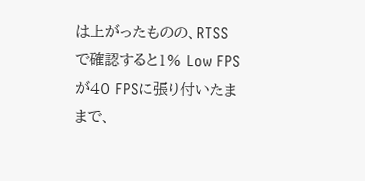は上がったものの、RTSSで確認すると1% Low FPSが40 FPSに張り付いたままで、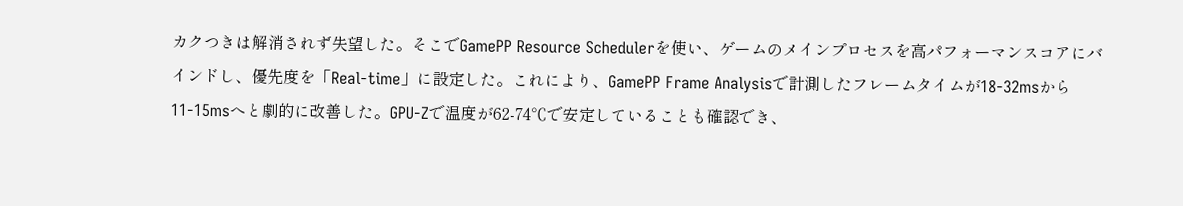カクつきは解消されず失望した。そこでGamePP Resource Schedulerを使い、ゲームのメインプロセスを高パフォーマンスコアにバインドし、優先度を「Real-time」に設定した。これにより、GamePP Frame Analysisで計測したフレームタイムが18-32msから11-15msへと劇的に改善した。GPU-Zで温度が62-74℃で安定していることも確認でき、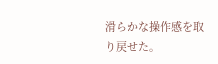滑らかな操作感を取り戻せた。